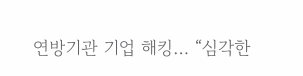연방기관 기업 해킹… “심각한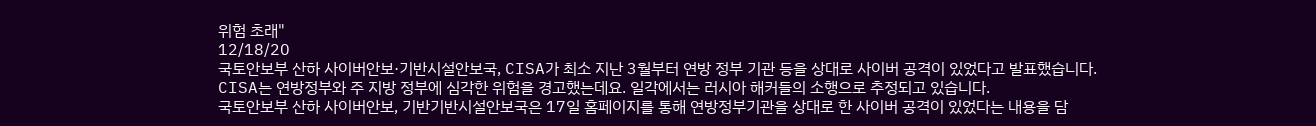위험 초래"
12/18/20
국토안보부 산하 사이버안보·기반시설안보국, CISA가 최소 지난 3월부터 연방 정부 기관 등을 상대로 사이버 공격이 있었다고 발표했습니다.
CISA는 연방정부와 주 지방 정부에 심각한 위험을 경고했는데요. 일각에서는 러시아 해커들의 소행으로 추정되고 있습니다.
국토안보부 산하 사이버안보, 기반기반시설안보국은 17일 홈페이지를 통해 연방정부기관을 상대로 한 사이버 공격이 있었다는 내용을 담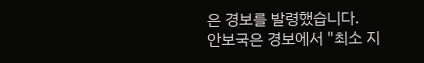은 경보를 발령했습니다.
안보국은 경보에서 "최소 지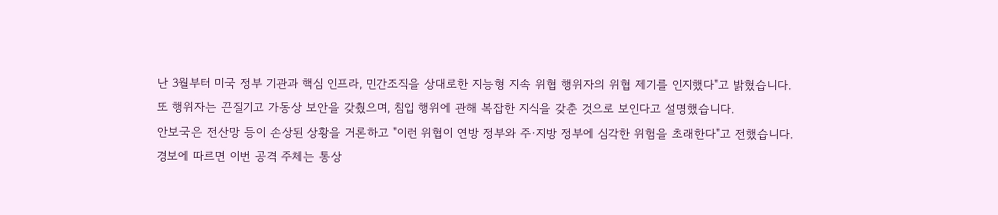난 3월부터 미국 정부 기관과 핵심 인프라, 민간조직을 상대로한 지능형 지속 위협 행위자의 위협 제기를 인지했다"고 밝혔습니다.
또 행위자는 끈질기고 가동상 보안을 갖췄으며, 침입 행위에 관해 복잡한 지식을 갖춘 것으로 보인다고 설명했습니다.
안보국은 전산망 등이 손상된 상황을 거론하고 "이런 위협이 연방 정부와 주·지방 정부에 심각한 위험을 초래한다"고 전했습니다.
경보에 따르면 이번 공격 주체는 통상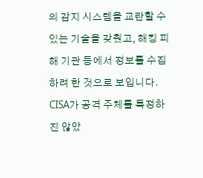의 감지 시스템을 교란할 수 있는 기술을 갖췄고, 해킹 피해 기관 등에서 정보를 수집하려 한 것으로 보입니다.
CISA가 공격 주체를 특정하진 않았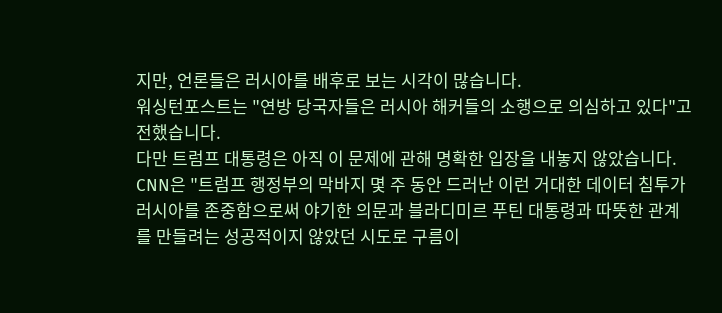지만, 언론들은 러시아를 배후로 보는 시각이 많습니다.
워싱턴포스트는 "연방 당국자들은 러시아 해커들의 소행으로 의심하고 있다"고 전했습니다.
다만 트럼프 대통령은 아직 이 문제에 관해 명확한 입장을 내놓지 않았습니다.
CNN은 "트럼프 행정부의 막바지 몇 주 동안 드러난 이런 거대한 데이터 침투가 러시아를 존중함으로써 야기한 의문과 블라디미르 푸틴 대통령과 따뜻한 관계를 만들려는 성공적이지 않았던 시도로 구름이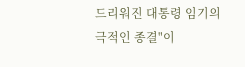드리워진 대통령 임기의 극적인 종결"이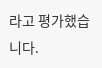라고 평가했습니다.